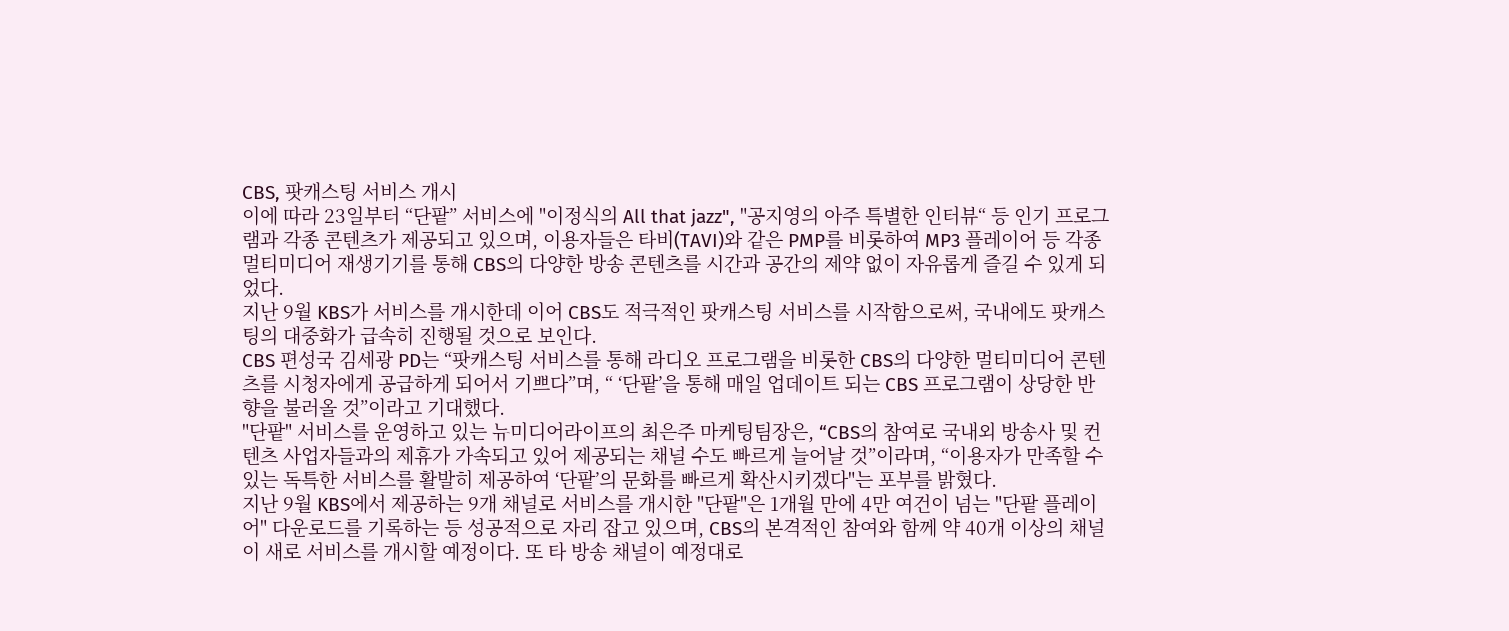CBS, 팟캐스팅 서비스 개시
이에 따라 23일부터 “단팥” 서비스에 "이정식의 All that jazz", "공지영의 아주 특별한 인터뷰“ 등 인기 프로그램과 각종 콘텐츠가 제공되고 있으며, 이용자들은 타비(TAVI)와 같은 PMP를 비롯하여 MP3 플레이어 등 각종 멀티미디어 재생기기를 통해 CBS의 다양한 방송 콘텐츠를 시간과 공간의 제약 없이 자유롭게 즐길 수 있게 되었다.
지난 9월 KBS가 서비스를 개시한데 이어 CBS도 적극적인 팟캐스팅 서비스를 시작함으로써, 국내에도 팟캐스팅의 대중화가 급속히 진행될 것으로 보인다.
CBS 편성국 김세광 PD는 “팟캐스팅 서비스를 통해 라디오 프로그램을 비롯한 CBS의 다양한 멀티미디어 콘텐츠를 시청자에게 공급하게 되어서 기쁘다”며, “ ‘단팥’을 통해 매일 업데이트 되는 CBS 프로그램이 상당한 반향을 불러올 것”이라고 기대했다.
"단팥" 서비스를 운영하고 있는 뉴미디어라이프의 최은주 마케팅팀장은, “CBS의 참여로 국내외 방송사 및 컨텐츠 사업자들과의 제휴가 가속되고 있어 제공되는 채널 수도 빠르게 늘어날 것”이라며, “이용자가 만족할 수 있는 독특한 서비스를 활발히 제공하여 ‘단팥’의 문화를 빠르게 확산시키겠다"는 포부를 밝혔다.
지난 9월 KBS에서 제공하는 9개 채널로 서비스를 개시한 "단팥"은 1개월 만에 4만 여건이 넘는 "단팥 플레이어" 다운로드를 기록하는 등 성공적으로 자리 잡고 있으며, CBS의 본격적인 참여와 함께 약 40개 이상의 채널이 새로 서비스를 개시할 예정이다. 또 타 방송 채널이 예정대로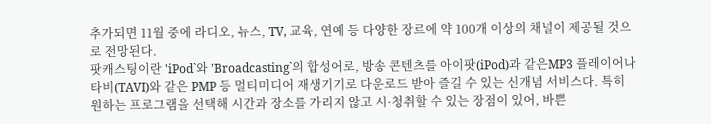추가되면 11월 중에 라디오, 뉴스, TV, 교육, 연예 등 다양한 장르에 약 100개 이상의 채널이 제공될 것으로 전망된다.
팟캐스팅이란 'iPod`와 'Broadcasting`의 합성어로, 방송 콘텐츠를 아이팟(iPod)과 같은MP3 플레이어나 타비(TAVI)와 같은 PMP 등 멀티미디어 재생기기로 다운로드 받아 즐길 수 있는 신개념 서비스다. 특히 원하는 프로그램을 선택해 시간과 장소를 가리지 않고 시·청취할 수 있는 장점이 있어, 바쁜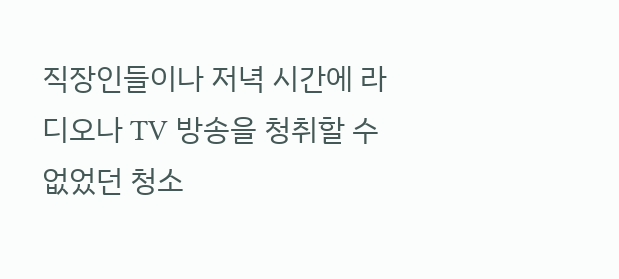직장인들이나 저녁 시간에 라디오나 TV 방송을 청취할 수 없었던 청소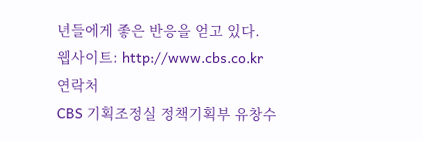년들에게 좋은 반응을 얻고 있다.
웹사이트: http://www.cbs.co.kr
연락처
CBS 기획조정실 정책기획부 유창수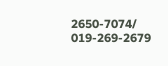2650-7074/ 019-269-2679